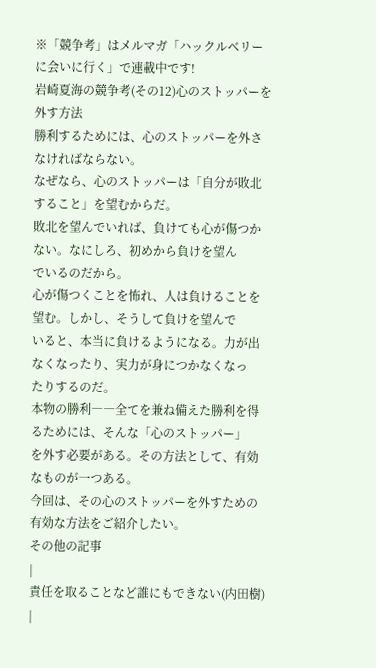※「競争考」はメルマガ「ハックルベリーに会いに行く」で連載中です!
岩崎夏海の競争考(その12)心のストッパーを外す方法
勝利するためには、心のストッパーを外さなければならない。
なぜなら、心のストッパーは「自分が敗北すること」を望むからだ。
敗北を望んでいれば、負けても心が傷つかない。なにしろ、初めから負けを望ん
でいるのだから。
心が傷つくことを怖れ、人は負けることを望む。しかし、そうして負けを望んで
いると、本当に負けるようになる。力が出なくなったり、実力が身につかなくなっ
たりするのだ。
本物の勝利――全てを兼ね備えた勝利を得るためには、そんな「心のストッパー」
を外す必要がある。その方法として、有効なものが一つある。
今回は、その心のストッパーを外すための有効な方法をご紹介したい。
その他の記事
|
責任を取ることなど誰にもできない(内田樹) |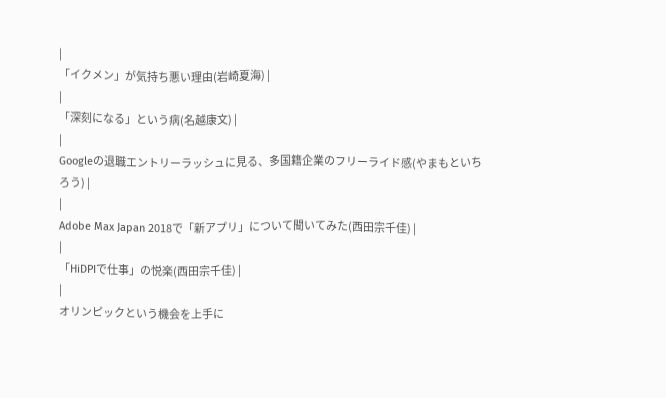|
「イクメン」が気持ち悪い理由(岩崎夏海) |
|
「深刻になる」という病(名越康文) |
|
Googleの退職エントリーラッシュに見る、多国籍企業のフリーライド感(やまもといちろう) |
|
Adobe Max Japan 2018で「新アプリ」について聞いてみた(西田宗千佳) |
|
「HiDPIで仕事」の悦楽(西田宗千佳) |
|
オリンピックという機会を上手に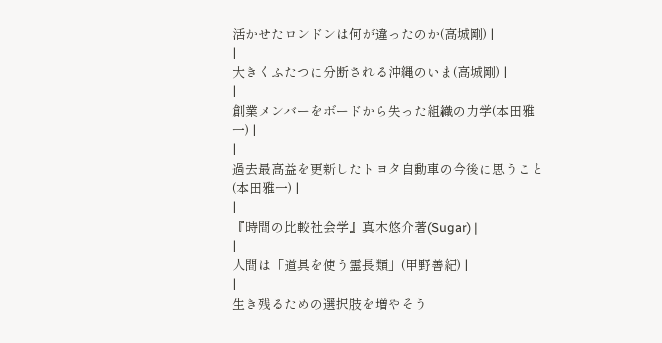活かせたロンドンは何が違ったのか(高城剛) |
|
大きくふたつに分断される沖縄のいま(高城剛) |
|
創業メンバーをボードから失った組織の力学(本田雅一) |
|
過去最高益を更新したトヨタ自動車の今後に思うこと(本田雅一) |
|
『時間の比較社会学』真木悠介著(Sugar) |
|
人間は「道具を使う霊長類」(甲野善紀) |
|
生き残るための選択肢を増やそう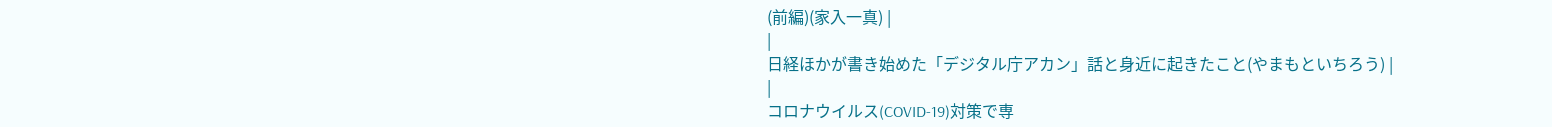(前編)(家入一真) |
|
日経ほかが書き始めた「デジタル庁アカン」話と身近に起きたこと(やまもといちろう) |
|
コロナウイルス(COVID-19)対策で専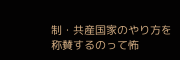制・共産国家のやり方を称賛するのって怖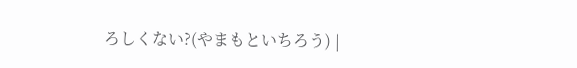ろしくない?(やまもといちろう) |